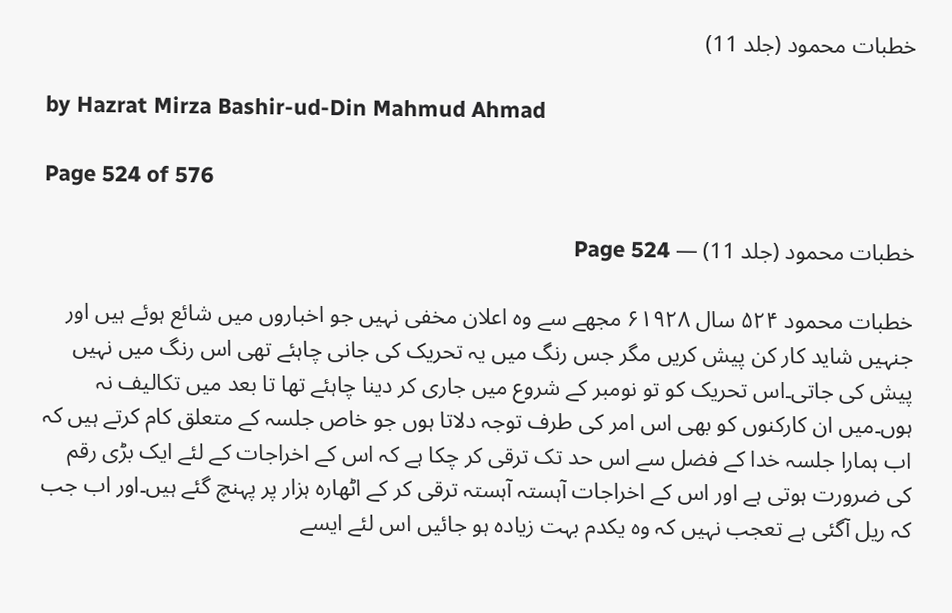خطبات محمود (جلد 11)

by Hazrat Mirza Bashir-ud-Din Mahmud Ahmad

Page 524 of 576

خطبات محمود (جلد 11) — Page 524

خطبات محمود ۵۲۴ سال ۶۱۹۲۸ مجھے سے وہ اعلان مخفی نہیں جو اخباروں میں شائع ہوئے ہیں اور جنہیں شاید کار کن پیش کریں مگر جس رنگ میں یہ تحریک کی جانی چاہئے تھی اس رنگ میں نہیں پیش کی جاتی۔اس تحریک کو تو نومبر کے شروع میں جاری کر دینا چاہئے تھا تا بعد میں تکالیف نہ ہوں۔میں ان کارکنوں کو بھی اس امر کی طرف توجہ دلاتا ہوں جو خاص جلسہ کے متعلق کام کرتے ہیں کہ اب ہمارا جلسہ خدا کے فضل سے اس حد تک ترقی کر چکا ہے کہ اس کے اخراجات کے لئے ایک بڑی رقم کی ضرورت ہوتی ہے اور اس کے اخراجات آہستہ آہستہ ترقی کر کے اٹھارہ ہزار پر پہنچ گئے ہیں۔اور اب جب کہ ریل آگئی ہے تعجب نہیں کہ وہ یکدم بہت زیادہ ہو جائیں اس لئے ایسے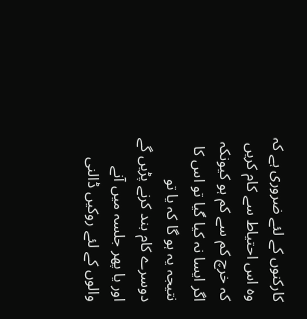کارکنوں کے لئے ضروری ہے کہ وہ اس احتیاط سے کام کریں کہ خرچ کم سے کم ہو کیونکہ اگر ایسا نہ کیا گیا تو اس کا نتیجہ یہ ہو گا کہ یا تو دوسرے کام بند کرنے پڑیں گے اور یا پھر جلسہ میں آنے والوں کے لئے روکیں ڈالنی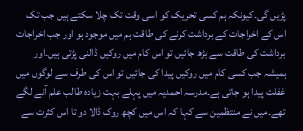پڑیں گی۔کیونکہ ہم کسی تحریک کو اسی وقت تک چلا سکتے ہیں جب تک اس کے اخراجات کے برداشت کرنے کی طاقت ہم میں موجود ہو اور جب اخراجات برداشت کی طاقت سے بڑھ جائیں تو اس کام میں روکیں ڈالنی پڑتی ہیں۔اور ہمیشہ جب کسی کام میں روکیں پیدا کی جائیں تو اس کی طرف سے لوگوں میں غفلت پیدا ہو جاتی ہے۔مدرسہ احمدیہ میں پہلے بہت زیادہ طالب علم آنے لگے تھے۔میں نے منتظمین سے کہا کہ اس میں کچھ روک ڈالا دو تا اس کثرت سے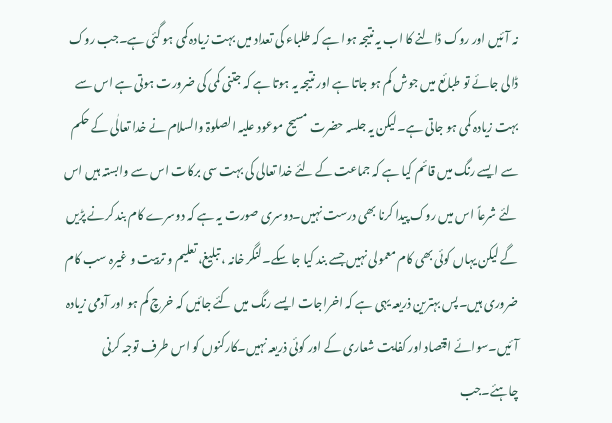نہ آئیں اور روک ڈالنے کا اب یہ نتیجہ ہوا ہے کہ طلباء کی تعداد میں بہت زیادہ کمی ہو گئی ہے۔جب روک ڈالی جائے تو طبائع میں جوش کم ہو جاتا ہے اور نتیجہ یہ ہوتا ہے کہ جتنی کمی کی ضرورت ہوتی ہے اس سے بہت زیادہ کمی ہو جاتی ہے۔لیکن یہ جلسہ حضرت مسیح موعود علیہ الصلوۃ والسلام نے خدا تعالٰی کے حکم سے ایسے رنگ میں قائم کیا ہے کہ جماعت کے لئے خدا تعالی کی بہت سی برکات اس سے وابستہ ہیں اس لئے شرعاً اس میں روک پیدا کرنا بھی درست نہیں۔دوسری صورت یہ ہے کہ دوسرے کام بند کرنے پڑیں گے لیکن یہاں کوئی بھی کام معمولی نہیں جسے بند کیا جا سکے۔لنگر خانہ ، تبلیغ، تعلیم و تربیت و غیرہ سب کام ضروری ہیں۔پس بہترین ذریعہ یہی ہے کہ اخراجات ایسے رنگ میں کئے جائیں کہ خرچ کم ہو اور آدمی زیادہ آئیں۔سوائے اقتصاد اور کفایت شعاری کے اور کوئی ذریعہ نہیں۔کارکنوں کو اس طرف توجہ کرنی چاہئے۔جب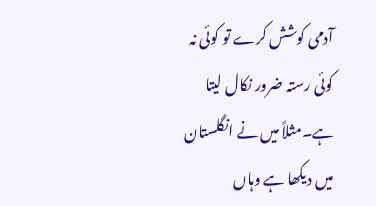آدمی کوشش کرے تو کوئی نہ کوئی رستہ ضرور نکال لیتا ہے۔مثلاً میں نے انگلستان میں دیکھا ہے وہاں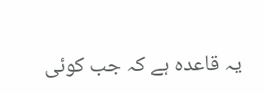یہ قاعدہ ہے کہ جب کوئی